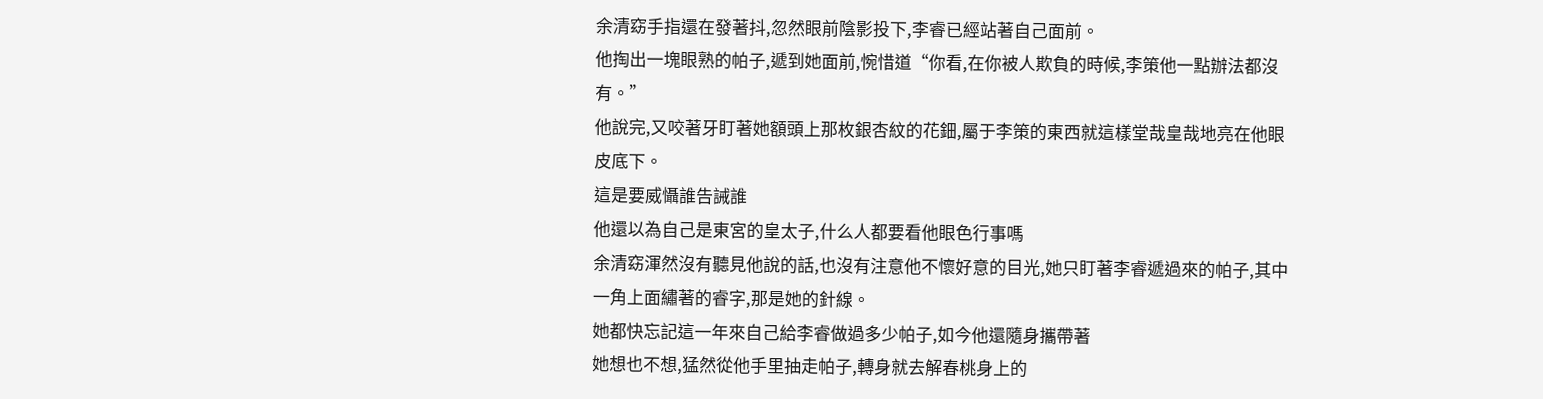余清窈手指還在發著抖,忽然眼前陰影投下,李睿已經站著自己面前。
他掏出一塊眼熟的帕子,遞到她面前,惋惜道“你看,在你被人欺負的時候,李策他一點辦法都沒有。”
他說完,又咬著牙盯著她額頭上那枚銀杏紋的花鈿,屬于李策的東西就這樣堂哉皇哉地亮在他眼皮底下。
這是要威懾誰告誡誰
他還以為自己是東宮的皇太子,什么人都要看他眼色行事嗎
余清窈渾然沒有聽見他說的話,也沒有注意他不懷好意的目光,她只盯著李睿遞過來的帕子,其中一角上面繡著的睿字,那是她的針線。
她都快忘記這一年來自己給李睿做過多少帕子,如今他還隨身攜帶著
她想也不想,猛然從他手里抽走帕子,轉身就去解春桃身上的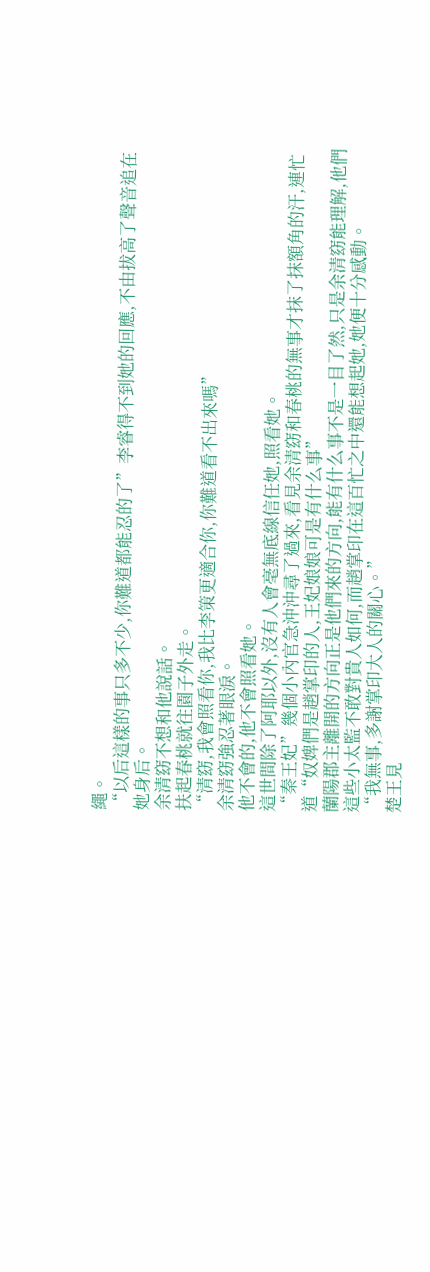繩。
“以后這樣的事只多不少,你難道都能忍的了”李睿得不到她的回應,不由拔高了聲音追在她身后。
余清窈不想和他說話。
扶起春桃就往園子外走。
“清窈,我會照看你,我比李策更適合你,你難道看不出來嗎”
余清窈強忍著眼淚。
他不會的,他不會照看她。
這世間除了阿耶以外,沒有人會毫無底線信任她,照看她。
“秦王妃”幾個小內官急沖沖尋了過來,看見余清窈和春桃的無事才抹了抹額角的汗,連忙道“奴婢們是趙掌印的人,王妃娘娘可是有什么事”
蘭陽郡主離開的方向正是他們來的方向,能有什么事不是一目了然,只是余清窈能理解,他們這些小太監不敢對貴人如何,而趙掌印在這百忙之中還能想起她,她便十分感動。
“我無事,多謝掌印大人的關心。”
楚王見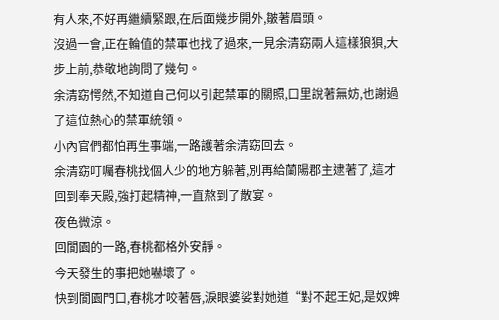有人來,不好再繼續緊跟,在后面幾步開外,皺著眉頭。
沒過一會,正在輪值的禁軍也找了過來,一見余清窈兩人這樣狼狽,大步上前,恭敬地詢問了幾句。
余清窈愕然,不知道自己何以引起禁軍的關照,口里說著無妨,也謝過了這位熱心的禁軍統領。
小內官們都怕再生事端,一路護著余清窈回去。
余清窈叮囑春桃找個人少的地方躲著,別再給蘭陽郡主逮著了,這才回到奉天殿,強打起精神,一直熬到了散宴。
夜色微涼。
回閬園的一路,春桃都格外安靜。
今天發生的事把她嚇壞了。
快到閬園門口,春桃才咬著唇,淚眼婆娑對她道“對不起王妃,是奴婢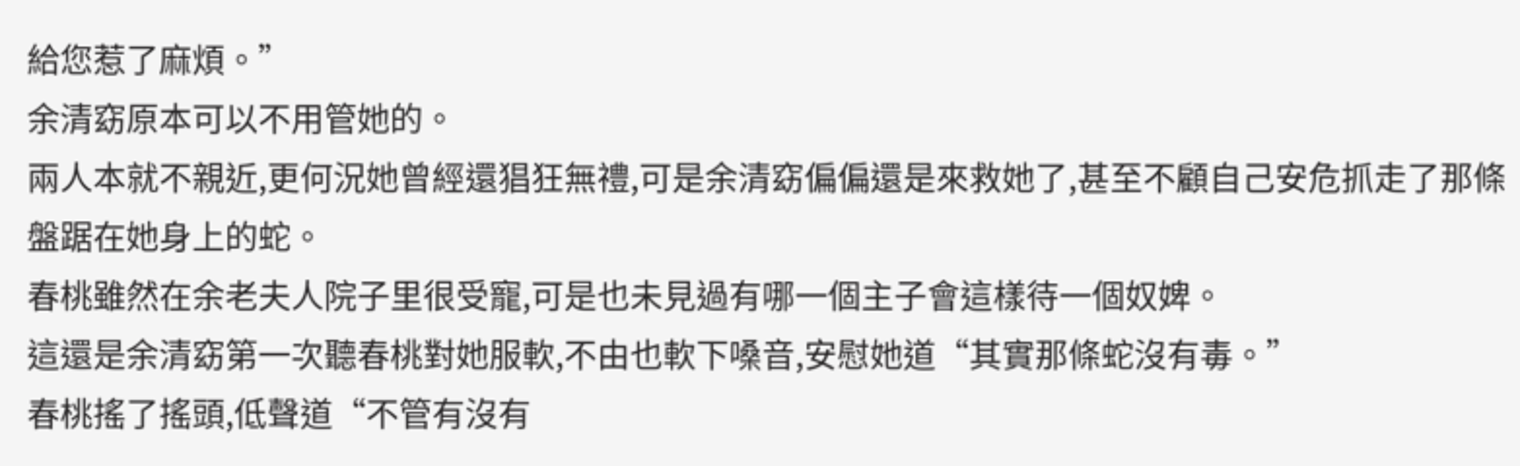給您惹了麻煩。”
余清窈原本可以不用管她的。
兩人本就不親近,更何況她曾經還猖狂無禮,可是余清窈偏偏還是來救她了,甚至不顧自己安危抓走了那條盤踞在她身上的蛇。
春桃雖然在余老夫人院子里很受寵,可是也未見過有哪一個主子會這樣待一個奴婢。
這還是余清窈第一次聽春桃對她服軟,不由也軟下嗓音,安慰她道“其實那條蛇沒有毒。”
春桃搖了搖頭,低聲道“不管有沒有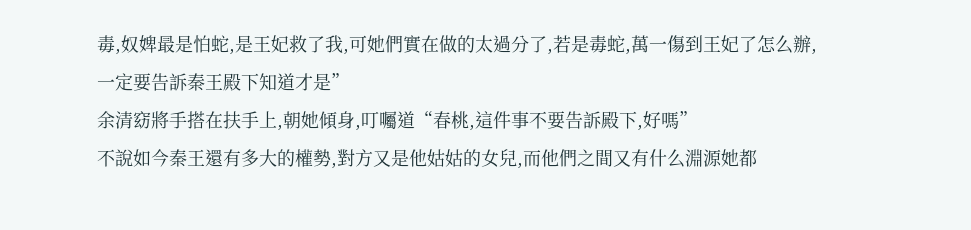毒,奴婢最是怕蛇,是王妃救了我,可她們實在做的太過分了,若是毒蛇,萬一傷到王妃了怎么辦,一定要告訴秦王殿下知道才是”
余清窈將手搭在扶手上,朝她傾身,叮囑道“春桃,這件事不要告訴殿下,好嗎”
不說如今秦王還有多大的權勢,對方又是他姑姑的女兒,而他們之間又有什么淵源她都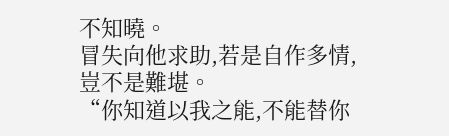不知曉。
冒失向他求助,若是自作多情,豈不是難堪。
“你知道以我之能,不能替你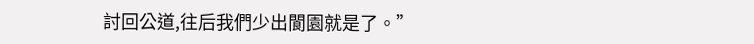討回公道,往后我們少出閬園就是了。”